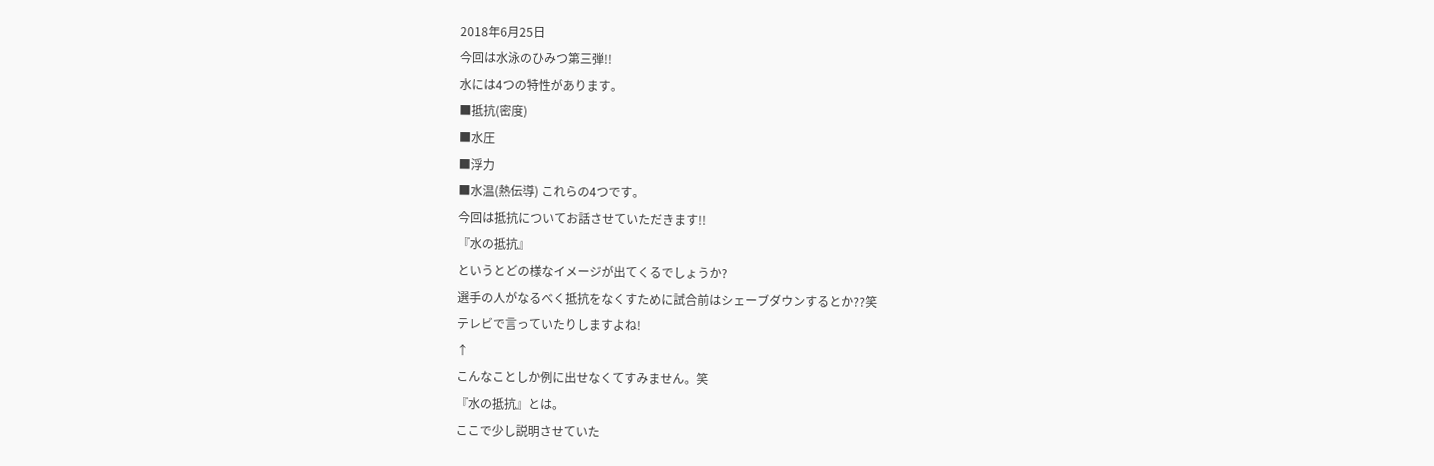2018年6月25日
今回は水泳のひみつ第三弾!!
水には4つの特性があります。
■抵抗(密度)
■水圧
■浮力
■水温(熱伝導) これらの4つです。
今回は抵抗についてお話させていただきます!!
『水の抵抗』
というとどの様なイメージが出てくるでしょうか?
選手の人がなるべく抵抗をなくすために試合前はシェーブダウンするとか??笑
テレビで言っていたりしますよね!
↑
こんなことしか例に出せなくてすみません。笑
『水の抵抗』とは。
ここで少し説明させていた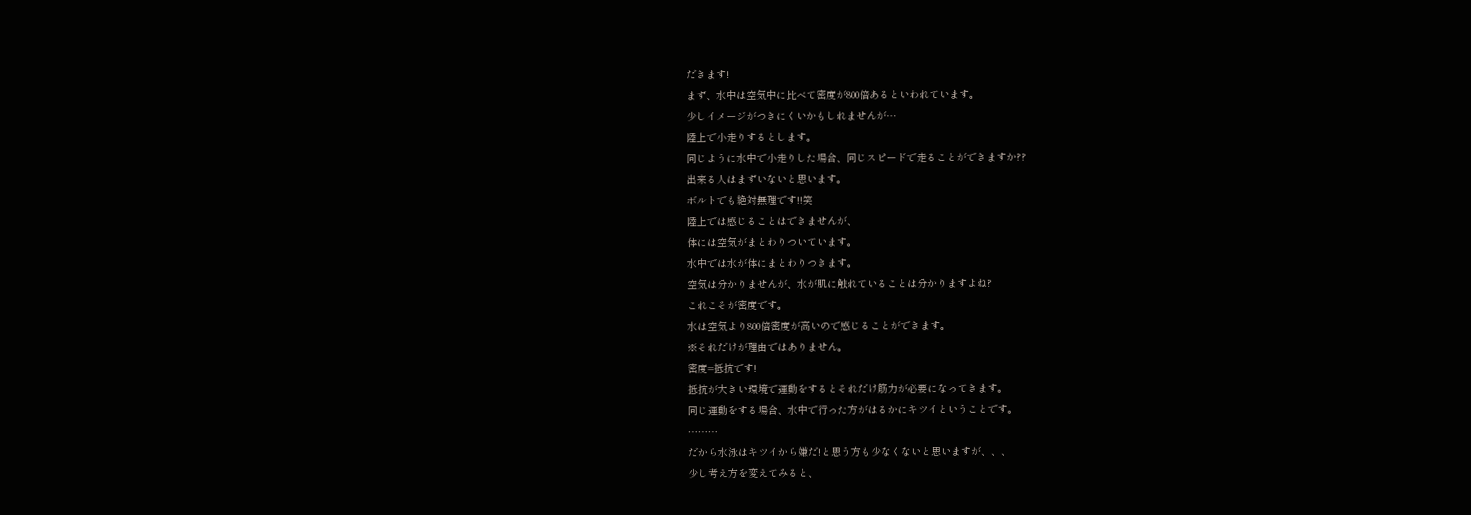だきます!
まず、水中は空気中に比べて密度が800倍あるといわれています。
少しイメージがつきにくいかもしれませんが…
陸上で小走りするとします。
同じように水中で小走りした場合、同じスピードで走ることができますか??
出来る人はまずいないと思います。
ボルトでも絶対無理です!!笑
陸上では感じることはできませんが、
体には空気がまとわりついています。
水中では水が体にまとわりつきます。
空気は分かりませんが、水が肌に触れていることは分かりますよね?
これこそが密度です。
水は空気より800倍密度が高いので感じることができます。
※それだけが理由ではありません。
密度=抵抗です!
抵抗が大きい環境で運動をするとそれだけ筋力が必要になってきます。
同じ運動をする場合、水中で行った方がはるかにキツイということです。
………
だから水泳はキツイから嫌だ!と思う方も少なくないと思いますが、、、
少し考え方を変えてみると、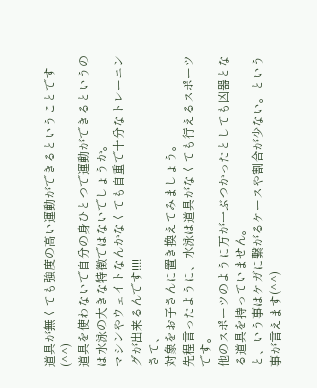道具が無くても強度の高い運動ができるということです(^^)
道具を使わないで自分の身ひとつで運動ができるというのは水泳の大きな特徴ではないでしょうか。
マシンやウェイトなんかなくても自重で十分なトレーニングが出来るんです!!!!
さて、
対象をお子さんに置き換えてみましょう。
先程言ったように、水泳は道具がなくても行えるスポーツです。
他のスポーツのように万が一ぶつかったとしても凶器となる道具を持っていません。
と、いう事はケガに繋がるケースや割合が少ない。という事が言えます(^^)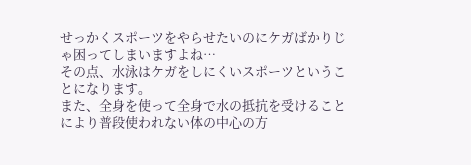せっかくスポーツをやらせたいのにケガばかりじゃ困ってしまいますよね…
その点、水泳はケガをしにくいスポーツということになります。
また、全身を使って全身で水の抵抗を受けることにより普段使われない体の中心の方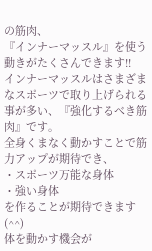の筋肉、
『インナーマッスル』を使う動きがたくさんできます!!
インナーマッスルはさまざまなスポーツで取り上げられる事が多い、『強化するべき筋肉』です。
全身くまなく動かすことで筋力アップが期待でき、
・スポーツ万能な身体
・強い身体
を作ることが期待できます(^^)
体を動かす機会が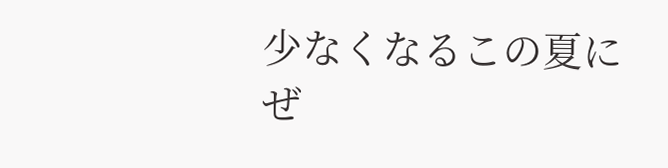少なくなるこの夏に
ぜ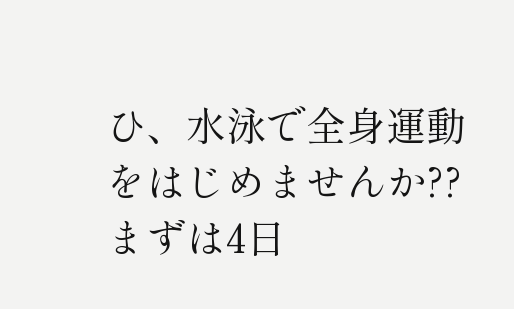ひ、水泳で全身運動をはじめませんか??
まずは4日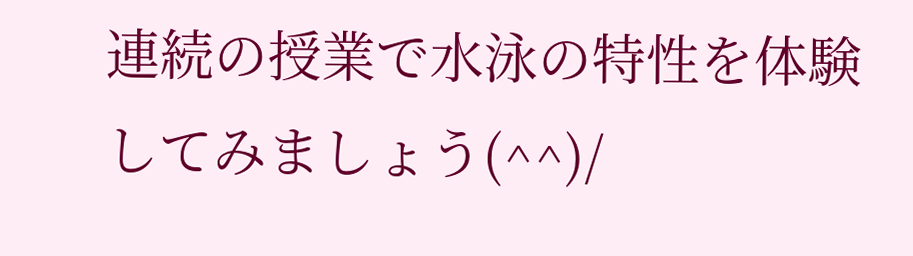連続の授業で水泳の特性を体験してみましょう(^^)/